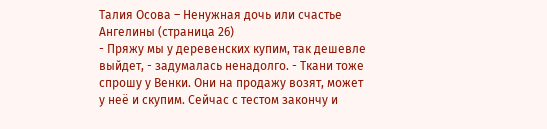Талия Осова – Ненужная дочь или счастье Ангелины (страница 26)
- Пряжу мы у деревенских купим, так дешевле выйдет, - задумалась ненадолго. - Ткани тоже спрошу у Венки. Они на продажу возят, может у неё и скупим. Сейчас с тестом закончу и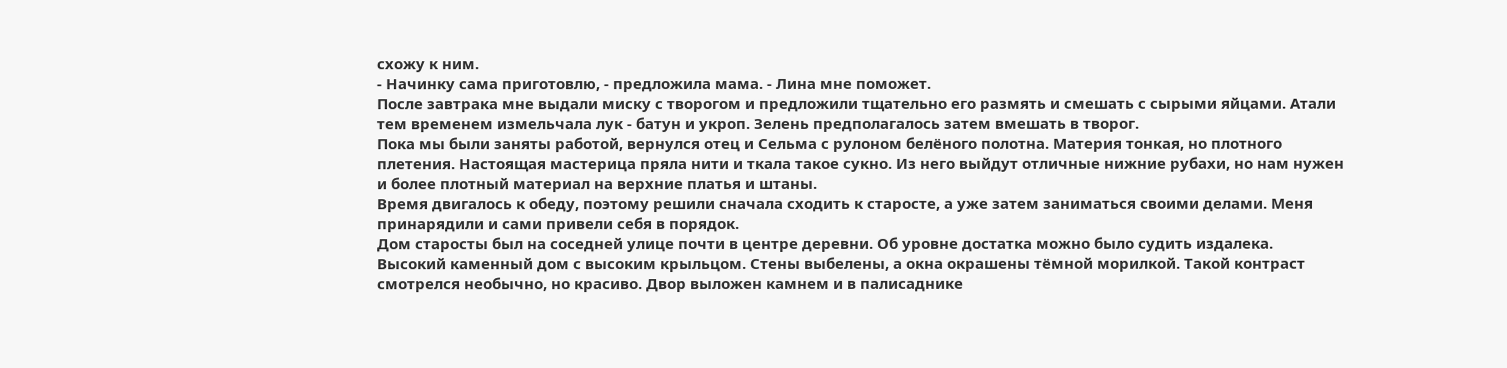схожу к ним.
- Начинку сама приготовлю, - предложила мама. - Лина мне поможет.
После завтрака мне выдали миску с творогом и предложили тщательно его размять и смешать с сырыми яйцами. Атали тем временем измельчала лук - батун и укроп. Зелень предполагалось затем вмешать в творог.
Пока мы были заняты работой, вернулся отец и Сельма с рулоном белёного полотна. Материя тонкая, но плотного плетения. Настоящая мастерица пряла нити и ткала такое сукно. Из него выйдут отличные нижние рубахи, но нам нужен и более плотный материал на верхние платья и штаны.
Время двигалось к обеду, поэтому решили сначала сходить к старосте, а уже затем заниматься своими делами. Меня принарядили и сами привели себя в порядок.
Дом старосты был на соседней улице почти в центре деревни. Об уровне достатка можно было судить издалека. Высокий каменный дом с высоким крыльцом. Стены выбелены, а окна окрашены тёмной морилкой. Такой контраст смотрелся необычно, но красиво. Двор выложен камнем и в палисаднике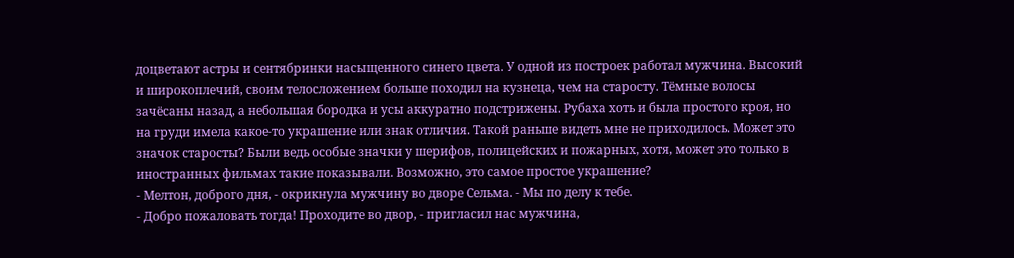доцветают астры и сентябринки насыщенного синего цвета. У одной из построек работал мужчина. Высокий и широкоплечий, своим телосложением больше походил на кузнеца, чем на старосту. Тёмные волосы зачёсаны назад, а небольшая бородка и усы аккуратно подстрижены. Рубаха хоть и была простого кроя, но на груди имела какое-то украшение или знак отличия. Такой раньше видеть мне не приходилось. Может это значок старосты? Были ведь особые значки у шерифов, полицейских и пожарных, хотя, может это только в иностранных фильмах такие показывали. Возможно, это самое простое украшение?
- Мелтон, доброго дня, - окрикнула мужчину во дворе Сельма. - Мы по делу к тебе.
- Добро пожаловать тогда! Проходите во двор, - пригласил нас мужчина,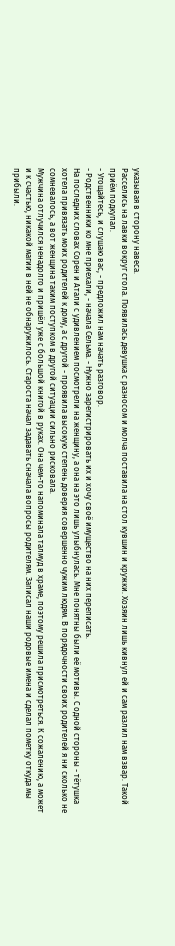указывая в сторону навеса.
Расселись на лавки вокруг стола. Появилась девушка с разносом и молча поставила на стол кувшин и кружки. Хозяин лишь кивнул ей и сам разлил нам взвар. Такой приём подкупал.
- Угощайтесь, и слушаю вас, - предложил нам начать разговор.
- Родственники ко мне приехали, - начала Сельма. - Нужно зарегистрировать их и хочу своё имущество на них переписать.
На последних словах Сорен и Атали с удивлением посмотрели на женщину, а она на это лишь улыбнулась. Мне понятны были её мотивы. С одной стороны - тётушка хотела привязать моих родителей к дому, а с другой - проявила высокую степень доверия совершенно чужим людям. В порядочности своих родителей я ни сколько не сомневалось, а вот женщина таким поступком в другой ситуации сильно рисковала.
Мужчина отлучился ненадолго и пришёл уже с большой книгой в руках. Она чем-то напоминала талмуд в храме, поэтому решила присмотреться. К сожалению, а может и к счастью, никакой магии в ней не обнаружилось. Староста начал задавать сначала вопросы родителям. Записал наши родовые имена и сделал пометку откуда мы прибыли.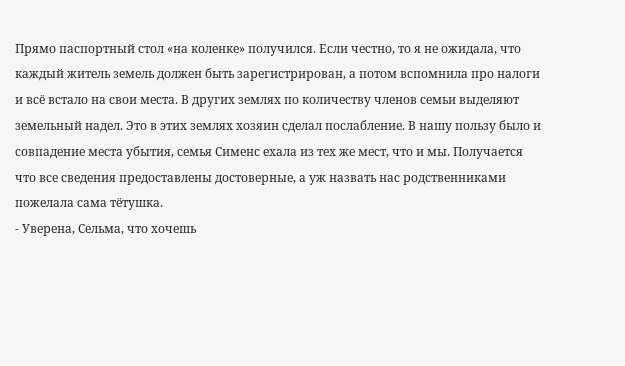Прямо паспортный стол «на коленке» получился. Если честно, то я не ожидала, что каждый житель земель должен быть зарегистрирован, а потом вспомнила про налоги и всё встало на свои места. В других землях по количеству членов семьи выделяют земельный надел. Это в этих землях хозяин сделал послабление. В нашу пользу было и совпадение места убытия, семья Сименс ехала из тех же мест, что и мы. Получается что все сведения предоставлены достоверные, а уж назвать нас родственниками пожелала сама тётушка.
- Уверена, Сельма, что хочешь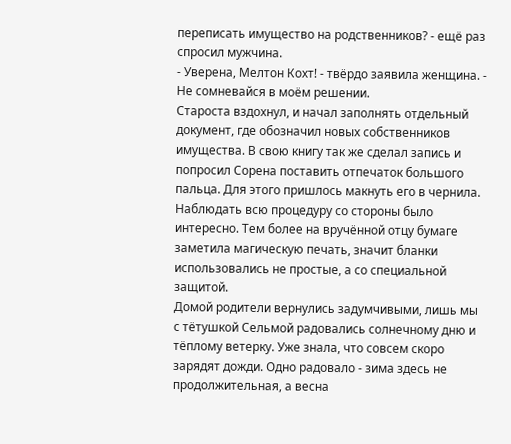переписать имущество на родственников? - ещё раз спросил мужчина.
- Уверена, Мелтон Кохт! - твёрдо заявила женщина. - Не сомневайся в моём решении.
Староста вздохнул, и начал заполнять отдельный документ, где обозначил новых собственников имущества. В свою книгу так же сделал запись и попросил Сорена поставить отпечаток большого пальца. Для этого пришлось макнуть его в чернила. Наблюдать всю процедуру со стороны было интересно. Тем более на вручённой отцу бумаге заметила магическую печать, значит бланки использовались не простые, а со специальной защитой.
Домой родители вернулись задумчивыми, лишь мы с тётушкой Сельмой радовались солнечному дню и тёплому ветерку. Уже знала, что совсем скоро зарядят дожди. Одно радовало - зима здесь не продолжительная, а весна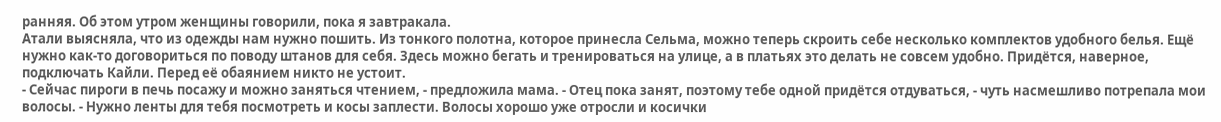ранняя. Об этом утром женщины говорили, пока я завтракала.
Атали выясняла, что из одежды нам нужно пошить. Из тонкого полотна, которое принесла Сельма, можно теперь скроить себе несколько комплектов удобного белья. Ещё нужно как-то договориться по поводу штанов для себя. Здесь можно бегать и тренироваться на улице, а в платьях это делать не совсем удобно. Придётся, наверное, подключать Кайли. Перед её обаянием никто не устоит.
- Сейчас пироги в печь посажу и можно заняться чтением, - предложила мама. - Отец пока занят, поэтому тебе одной придётся отдуваться, - чуть насмешливо потрепала мои волосы. - Нужно ленты для тебя посмотреть и косы заплести. Волосы хорошо уже отросли и косички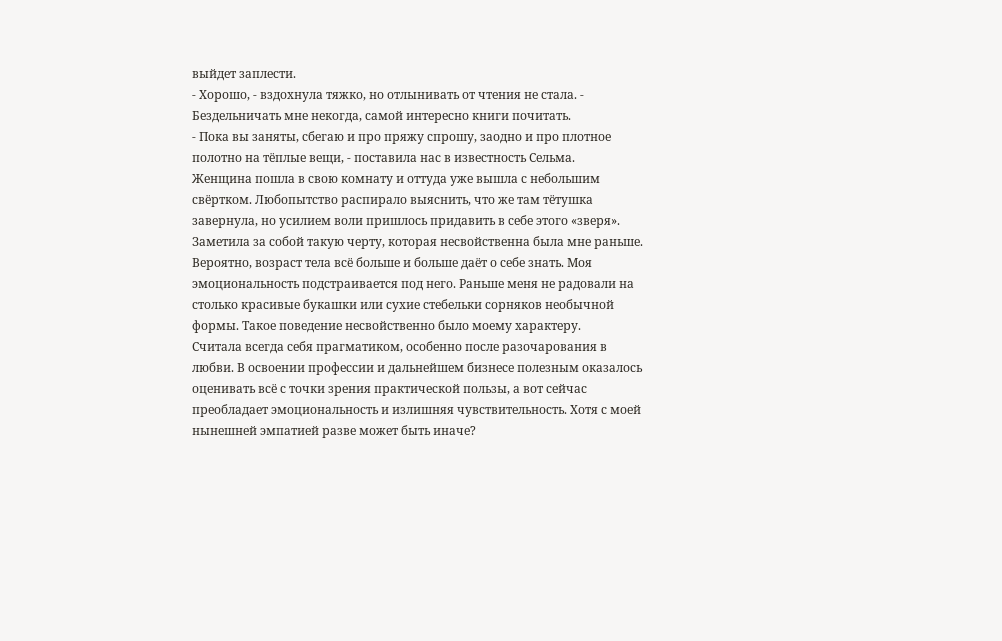выйдет заплести.
- Хорошо, - вздохнула тяжко, но отлынивать от чтения не стала. - Бездельничать мне некогда, самой интересно книги почитать.
- Пока вы заняты, сбегаю и про пряжу спрошу, заодно и про плотное полотно на тёплые вещи, - поставила нас в известность Сельма.
Женщина пошла в свою комнату и оттуда уже вышла с небольшим свёртком. Любопытство распирало выяснить, что же там тётушка завернула, но усилием воли пришлось придавить в себе этого «зверя». Заметила за собой такую черту, которая несвойственна была мне раньше. Вероятно, возраст тела всё больше и больше даёт о себе знать. Моя эмоциональность подстраивается под него. Раньше меня не радовали на столько красивые букашки или сухие стебельки сорняков необычной формы. Такое поведение несвойственно было моему характеру.
Считала всегда себя прагматиком, особенно после разочарования в любви. В освоении профессии и дальнейшем бизнесе полезным оказалось оценивать всё с точки зрения практической пользы, а вот сейчас преобладает эмоциональность и излишняя чувствительность. Хотя с моей нынешней эмпатией разве может быть иначе?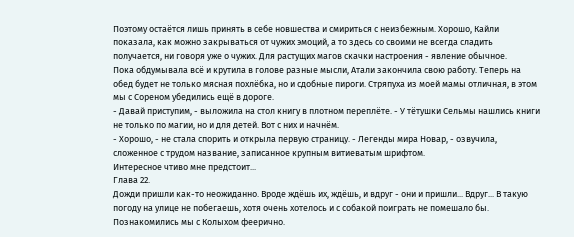Поэтому остаётся лишь принять в себе новшества и смириться с неизбежным. Хорошо, Кайли показала, как можно закрываться от чужих эмоций, а то здесь со своими не всегда сладить получается, ни говоря уже о чужих. Для растущих магов скачки настроения - явление обычное.
Пока обдумывала всё и крутила в голове разные мысли, Атали закончила свою работу. Теперь на обед будет не только мясная похлёбка, но и сдобные пироги. Стряпуха из моей мамы отличная, в этом мы с Сореном убедились ещё в дороге.
- Давай приступим, - выложила на стол книгу в плотном переплёте. - У тётушки Сельмы нашлись книги не только по магии, но и для детей. Вот с них и начнём.
- Хорошо, - не стала спорить и открыла первую страницу. - Легенды мира Новар, - озвучила, сложенное с трудом название, записанное крупным витиеватым шрифтом.
Интересное чтиво мне предстоит...
Глава 22.
Дожди пришли как-то неожиданно. Вроде ждёшь их, ждёшь, и вдруг - они и пришли... Вдруг... В такую погоду на улице не побегаешь, хотя очень хотелось и с собакой поиграть не помешало бы.
Познакомились мы с Колыхом феерично.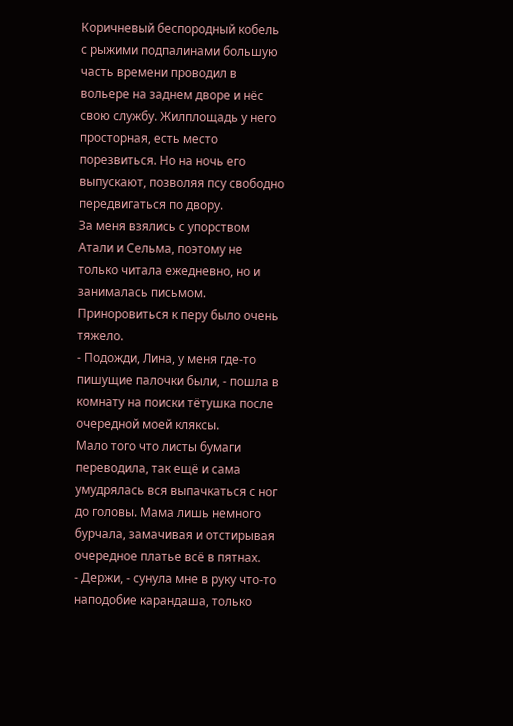Коричневый беспородный кобель с рыжими подпалинами большую часть времени проводил в вольере на заднем дворе и нёс свою службу. Жилплощадь у него просторная, есть место порезвиться. Но на ночь его выпускают, позволяя псу свободно передвигаться по двору.
За меня взялись с упорством Атали и Сельма, поэтому не только читала ежедневно, но и занималась письмом. Приноровиться к перу было очень тяжело.
- Подожди, Лина, у меня где-то пишущие палочки были, - пошла в комнату на поиски тётушка после очередной моей кляксы.
Мало того что листы бумаги переводила, так ещё и сама умудрялась вся выпачкаться с ног до головы. Мама лишь немного бурчала, замачивая и отстирывая очередное платье всё в пятнах.
- Держи, - сунула мне в руку что-то наподобие карандаша, только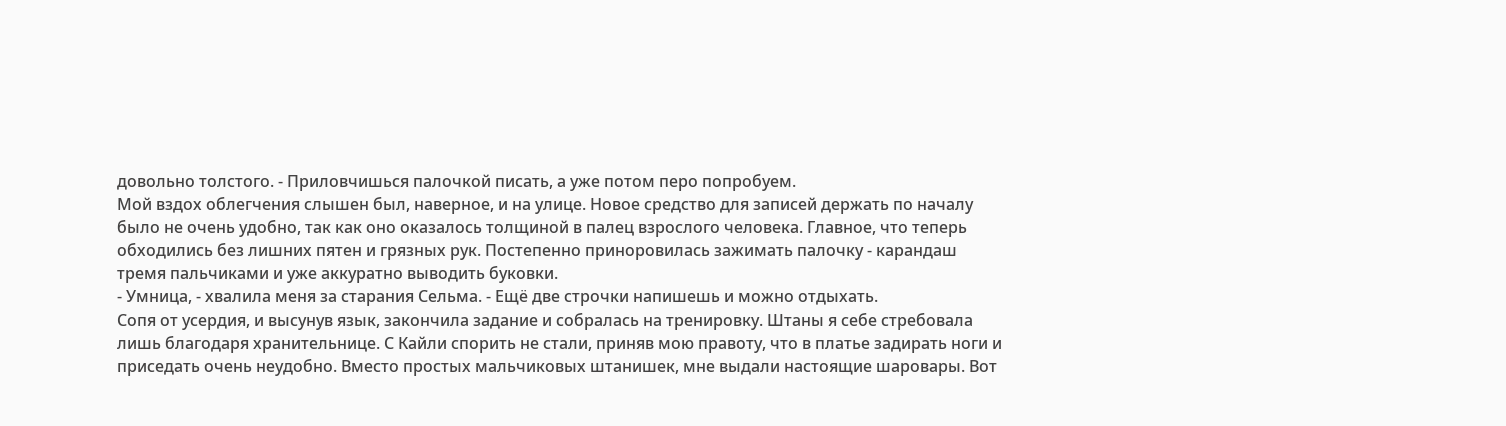довольно толстого. - Приловчишься палочкой писать, а уже потом перо попробуем.
Мой вздох облегчения слышен был, наверное, и на улице. Новое средство для записей держать по началу было не очень удобно, так как оно оказалось толщиной в палец взрослого человека. Главное, что теперь обходились без лишних пятен и грязных рук. Постепенно приноровилась зажимать палочку - карандаш тремя пальчиками и уже аккуратно выводить буковки.
- Умница, - хвалила меня за старания Сельма. - Ещё две строчки напишешь и можно отдыхать.
Сопя от усердия, и высунув язык, закончила задание и собралась на тренировку. Штаны я себе стребовала лишь благодаря хранительнице. С Кайли спорить не стали, приняв мою правоту, что в платье задирать ноги и приседать очень неудобно. Вместо простых мальчиковых штанишек, мне выдали настоящие шаровары. Вот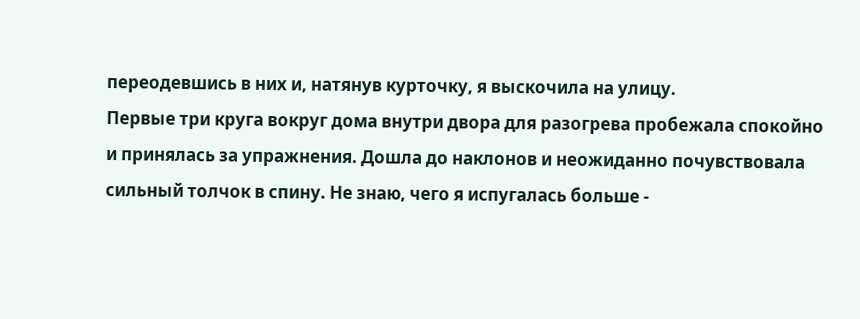переодевшись в них и, натянув курточку, я выскочила на улицу.
Первые три круга вокруг дома внутри двора для разогрева пробежала спокойно и принялась за упражнения. Дошла до наклонов и неожиданно почувствовала сильный толчок в спину. Не знаю, чего я испугалась больше -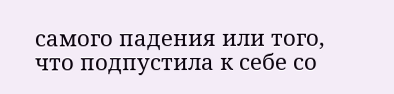самого падения или того, что подпустила к себе со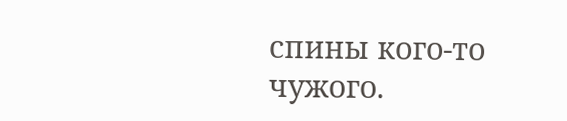спины кого-то чужого.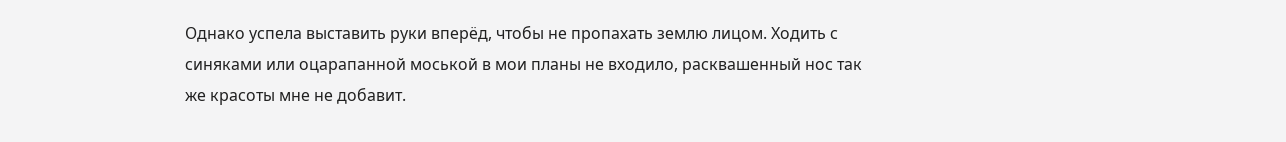Однако успела выставить руки вперёд, чтобы не пропахать землю лицом. Ходить с синяками или оцарапанной моськой в мои планы не входило, расквашенный нос так же красоты мне не добавит.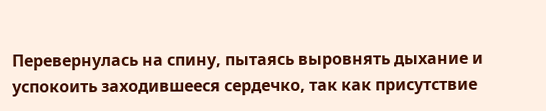Перевернулась на спину, пытаясь выровнять дыхание и успокоить заходившееся сердечко, так как присутствие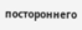постороннего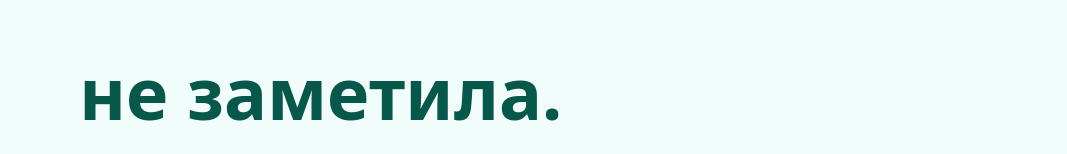не заметила.